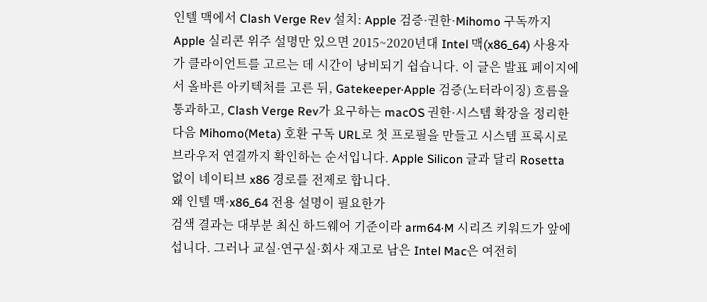인텔 맥에서 Clash Verge Rev 설치: Apple 검증·권한·Mihomo 구독까지
Apple 실리콘 위주 설명만 있으면 2015~2020년대 Intel 맥(x86_64) 사용자가 클라이언트를 고르는 데 시간이 낭비되기 쉽습니다. 이 글은 발표 페이지에서 올바른 아키텍처를 고른 뒤, Gatekeeper·Apple 검증(노터라이징) 흐름을 통과하고, Clash Verge Rev가 요구하는 macOS 권한·시스템 확장을 정리한 다음 Mihomo(Meta) 호환 구독 URL로 첫 프로필을 만들고 시스템 프록시로 브라우저 연결까지 확인하는 순서입니다. Apple Silicon 글과 달리 Rosetta 없이 네이티브 x86 경로를 전제로 합니다.
왜 인텔 맥·x86_64 전용 설명이 필요한가
검색 결과는 대부분 최신 하드웨어 기준이라 arm64·M 시리즈 키워드가 앞에 섭니다. 그러나 교실·연구실·회사 재고로 남은 Intel Mac은 여전히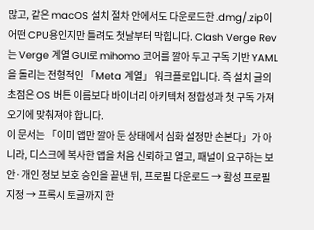많고, 같은 macOS 설치 절차 안에서도 다운로드한 .dmg/.zip이 어떤 CPU용인지만 틀려도 첫날부터 막힙니다. Clash Verge Rev는 Verge 계열 GUI로 mihomo 코어를 깔아 두고 구독 기반 YAML을 돌리는 전형적인 「Meta 계열」 워크플로입니다. 즉 설치 글의 초점은 OS 버튼 이름보다 바이너리 아키텍처 정합성과 첫 구독 가져오기에 맞춰져야 합니다.
이 문서는 「이미 앱만 깔아 둔 상태에서 심화 설정만 손본다」가 아니라, 디스크에 복사한 앱을 처음 신뢰하고 열고, 패널이 요구하는 보안·개인 정보 보호 승인을 끝낸 뒤, 프로필 다운로드 → 활성 프로필 지정 → 프록시 토글까지 한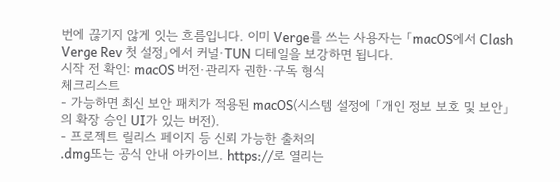번에 끊기지 않게 잇는 흐름입니다. 이미 Verge를 쓰는 사용자는 「macOS에서 Clash Verge Rev 첫 설정」에서 커널·TUN 디테일을 보강하면 됩니다.
시작 전 확인: macOS 버전·관리자 권한·구독 형식
체크리스트
- 가능하면 최신 보안 패치가 적용된 macOS(시스템 설정에 「개인 정보 보호 및 보안」의 확장 승인 UI가 있는 버전).
- 프로젝트 릴리스 페이지 등 신뢰 가능한 출처의
.dmg또는 공식 안내 아카이브. https://로 열리는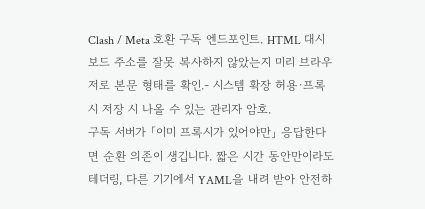Clash / Meta 호환 구독 엔드포인트. HTML 대시보드 주소를 잘못 복사하지 않았는지 미리 브라우저로 본문 형태를 확인.- 시스템 확장 허용·프록시 저장 시 나올 수 있는 관리자 암호.
구독 서버가 「이미 프록시가 있어야만」 응답한다면 순환 의존이 생깁니다. 짧은 시간 동안만이라도 테더링, 다른 기기에서 YAML을 내려 받아 안전하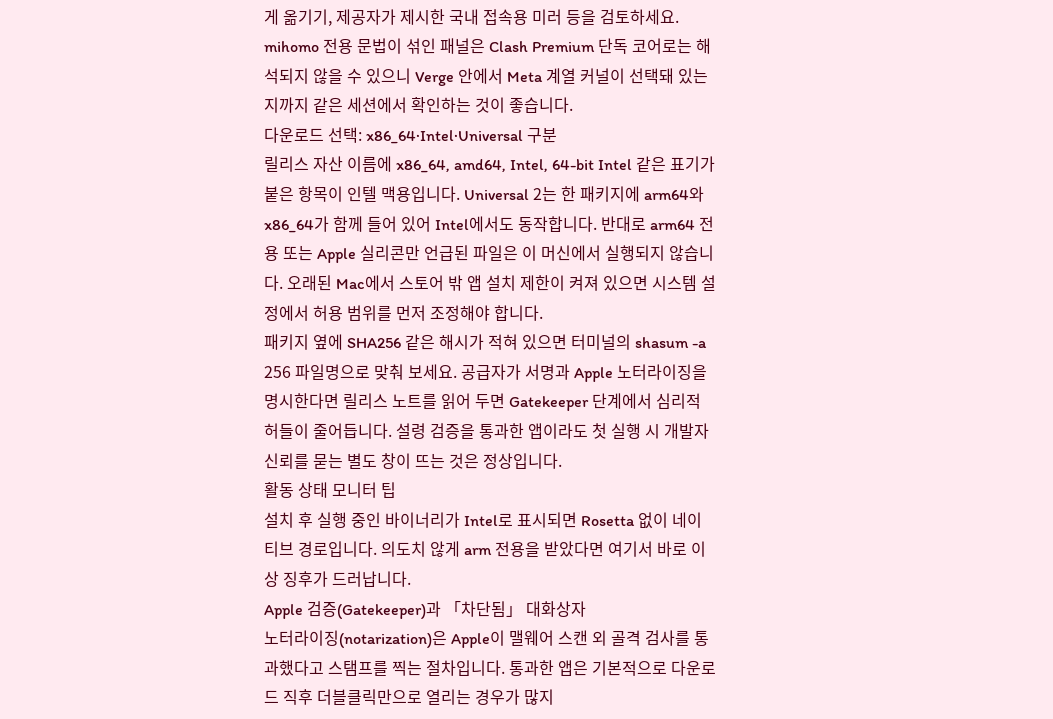게 옮기기, 제공자가 제시한 국내 접속용 미러 등을 검토하세요. mihomo 전용 문법이 섞인 패널은 Clash Premium 단독 코어로는 해석되지 않을 수 있으니 Verge 안에서 Meta 계열 커널이 선택돼 있는지까지 같은 세션에서 확인하는 것이 좋습니다.
다운로드 선택: x86_64·Intel·Universal 구분
릴리스 자산 이름에 x86_64, amd64, Intel, 64-bit Intel 같은 표기가 붙은 항목이 인텔 맥용입니다. Universal 2는 한 패키지에 arm64와 x86_64가 함께 들어 있어 Intel에서도 동작합니다. 반대로 arm64 전용 또는 Apple 실리콘만 언급된 파일은 이 머신에서 실행되지 않습니다. 오래된 Mac에서 스토어 밖 앱 설치 제한이 켜져 있으면 시스템 설정에서 허용 범위를 먼저 조정해야 합니다.
패키지 옆에 SHA256 같은 해시가 적혀 있으면 터미널의 shasum -a 256 파일명으로 맞춰 보세요. 공급자가 서명과 Apple 노터라이징을 명시한다면 릴리스 노트를 읽어 두면 Gatekeeper 단계에서 심리적 허들이 줄어듭니다. 설령 검증을 통과한 앱이라도 첫 실행 시 개발자 신뢰를 묻는 별도 창이 뜨는 것은 정상입니다.
활동 상태 모니터 팁
설치 후 실행 중인 바이너리가 Intel로 표시되면 Rosetta 없이 네이티브 경로입니다. 의도치 않게 arm 전용을 받았다면 여기서 바로 이상 징후가 드러납니다.
Apple 검증(Gatekeeper)과 「차단됨」 대화상자
노터라이징(notarization)은 Apple이 맬웨어 스캔 외 골격 검사를 통과했다고 스탬프를 찍는 절차입니다. 통과한 앱은 기본적으로 다운로드 직후 더블클릭만으로 열리는 경우가 많지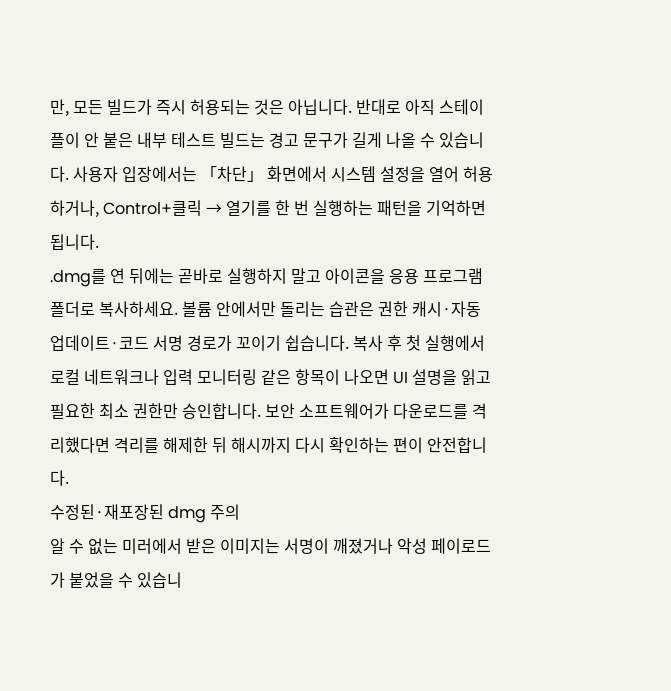만, 모든 빌드가 즉시 허용되는 것은 아닙니다. 반대로 아직 스테이플이 안 붙은 내부 테스트 빌드는 경고 문구가 길게 나올 수 있습니다. 사용자 입장에서는 「차단」 화면에서 시스템 설정을 열어 허용하거나, Control+클릭 → 열기를 한 번 실행하는 패턴을 기억하면 됩니다.
.dmg를 연 뒤에는 곧바로 실행하지 말고 아이콘을 응용 프로그램 폴더로 복사하세요. 볼륨 안에서만 돌리는 습관은 권한 캐시·자동 업데이트·코드 서명 경로가 꼬이기 쉽습니다. 복사 후 첫 실행에서 로컬 네트워크나 입력 모니터링 같은 항목이 나오면 UI 설명을 읽고 필요한 최소 권한만 승인합니다. 보안 소프트웨어가 다운로드를 격리했다면 격리를 해제한 뒤 해시까지 다시 확인하는 편이 안전합니다.
수정된·재포장된 dmg 주의
알 수 없는 미러에서 받은 이미지는 서명이 깨졌거나 악성 페이로드가 붙었을 수 있습니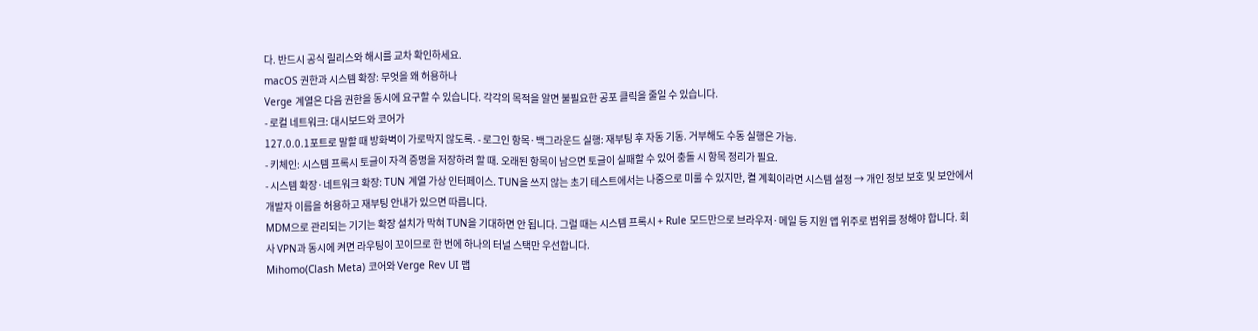다. 반드시 공식 릴리스와 해시를 교차 확인하세요.
macOS 권한과 시스템 확장: 무엇을 왜 허용하나
Verge 계열은 다음 권한을 동시에 요구할 수 있습니다. 각각의 목적을 알면 불필요한 공포 클릭을 줄일 수 있습니다.
- 로컬 네트워크: 대시보드와 코어가
127.0.0.1포트로 말할 때 방화벽이 가로막지 않도록. - 로그인 항목·백그라운드 실행: 재부팅 후 자동 기동. 거부해도 수동 실행은 가능.
- 키체인: 시스템 프록시 토글이 자격 증명을 저장하려 할 때. 오래된 항목이 남으면 토글이 실패할 수 있어 충돌 시 항목 정리가 필요.
- 시스템 확장·네트워크 확장: TUN 계열 가상 인터페이스. TUN을 쓰지 않는 초기 테스트에서는 나중으로 미룰 수 있지만, 켤 계획이라면 시스템 설정 → 개인 정보 보호 및 보안에서 개발자 이름을 허용하고 재부팅 안내가 있으면 따릅니다.
MDM으로 관리되는 기기는 확장 설치가 막혀 TUN을 기대하면 안 됩니다. 그럴 때는 시스템 프록시 + Rule 모드만으로 브라우저·메일 등 지원 앱 위주로 범위를 정해야 합니다. 회사 VPN과 동시에 켜면 라우팅이 꼬이므로 한 번에 하나의 터널 스택만 우선합니다.
Mihomo(Clash Meta) 코어와 Verge Rev UI 맵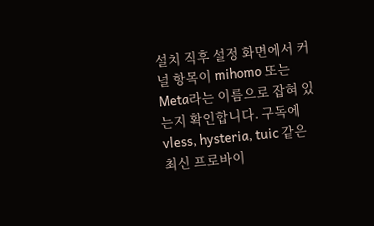설치 직후 설정 화면에서 커널 항목이 mihomo 또는 Meta라는 이름으로 잡혀 있는지 확인합니다. 구독에 vless, hysteria, tuic 같은 최신 프로바이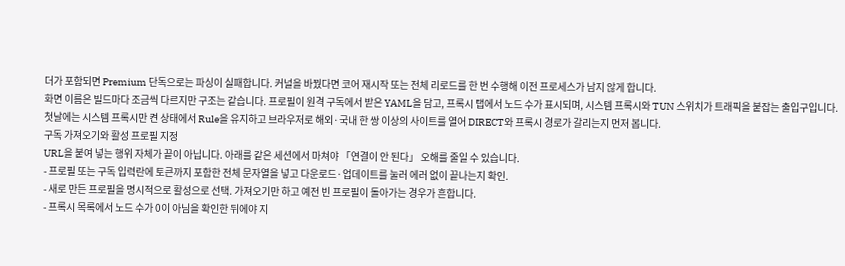더가 포함되면 Premium 단독으로는 파싱이 실패합니다. 커널을 바꿨다면 코어 재시작 또는 전체 리로드를 한 번 수행해 이전 프로세스가 남지 않게 합니다.
화면 이름은 빌드마다 조금씩 다르지만 구조는 같습니다. 프로필이 원격 구독에서 받은 YAML을 담고, 프록시 탭에서 노드 수가 표시되며, 시스템 프록시와 TUN 스위치가 트래픽을 붙잡는 출입구입니다. 첫날에는 시스템 프록시만 켠 상태에서 Rule을 유지하고 브라우저로 해외·국내 한 쌍 이상의 사이트를 열어 DIRECT와 프록시 경로가 갈리는지 먼저 봅니다.
구독 가져오기와 활성 프로필 지정
URL을 붙여 넣는 행위 자체가 끝이 아닙니다. 아래를 같은 세션에서 마쳐야 「연결이 안 된다」 오해를 줄일 수 있습니다.
- 프로필 또는 구독 입력란에 토큰까지 포함한 전체 문자열을 넣고 다운로드·업데이트를 눌러 에러 없이 끝나는지 확인.
- 새로 만든 프로필을 명시적으로 활성으로 선택. 가져오기만 하고 예전 빈 프로필이 돌아가는 경우가 흔합니다.
- 프록시 목록에서 노드 수가 0이 아님을 확인한 뒤에야 지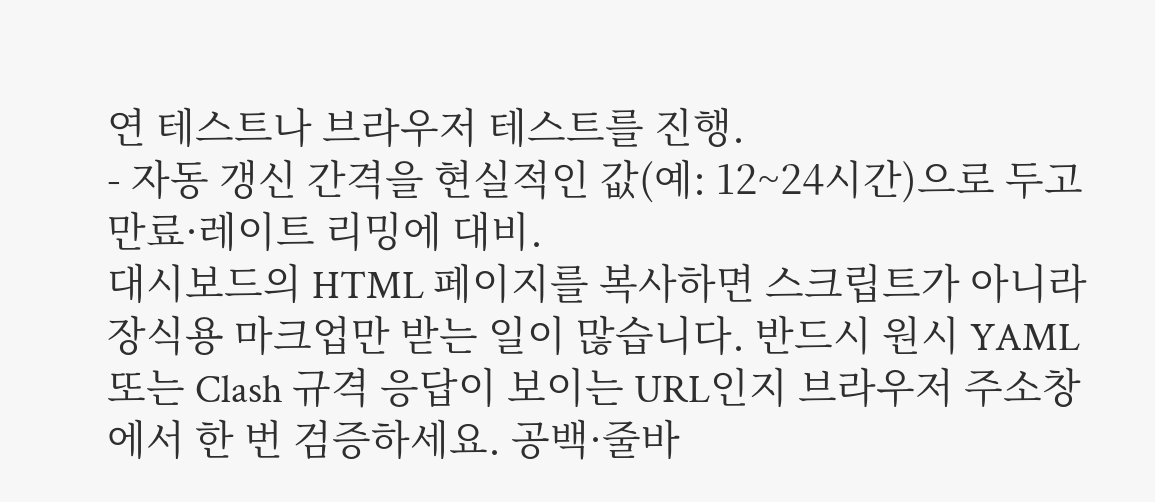연 테스트나 브라우저 테스트를 진행.
- 자동 갱신 간격을 현실적인 값(예: 12~24시간)으로 두고 만료·레이트 리밍에 대비.
대시보드의 HTML 페이지를 복사하면 스크립트가 아니라 장식용 마크업만 받는 일이 많습니다. 반드시 원시 YAML 또는 Clash 규격 응답이 보이는 URL인지 브라우저 주소창에서 한 번 검증하세요. 공백·줄바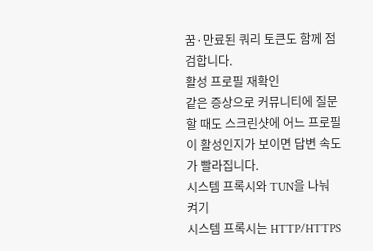꿈·만료된 쿼리 토큰도 함께 점검합니다.
활성 프로필 재확인
같은 증상으로 커뮤니티에 질문할 때도 스크린샷에 어느 프로필이 활성인지가 보이면 답변 속도가 빨라집니다.
시스템 프록시와 TUN을 나눠 켜기
시스템 프록시는 HTTP/HTTPS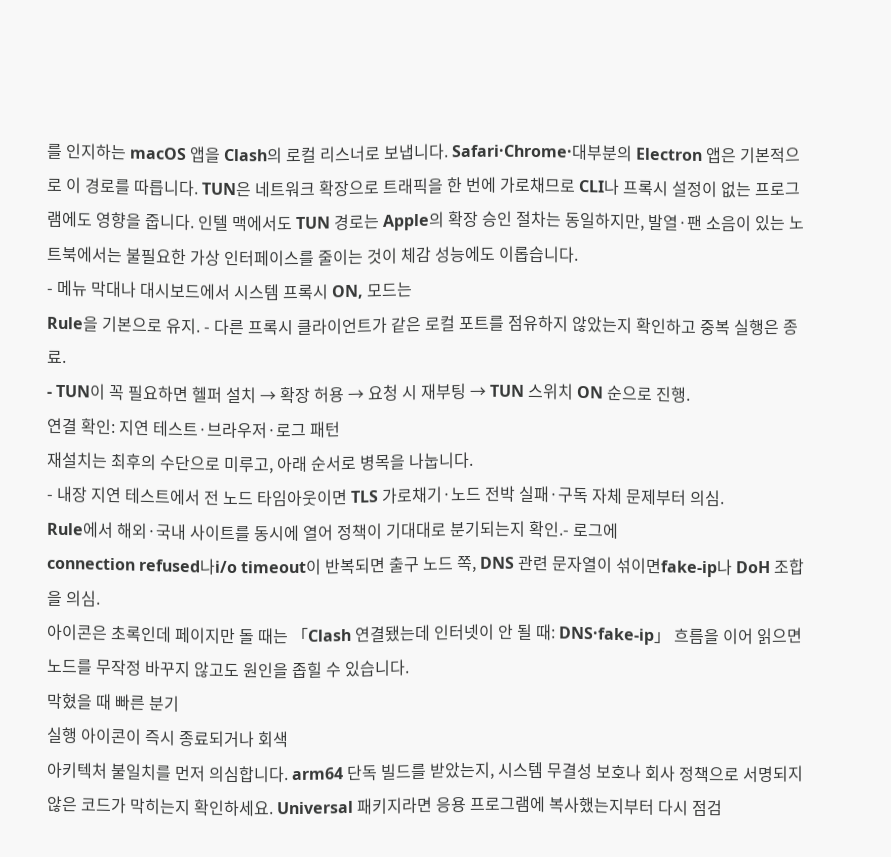를 인지하는 macOS 앱을 Clash의 로컬 리스너로 보냅니다. Safari·Chrome·대부분의 Electron 앱은 기본적으로 이 경로를 따릅니다. TUN은 네트워크 확장으로 트래픽을 한 번에 가로채므로 CLI나 프록시 설정이 없는 프로그램에도 영향을 줍니다. 인텔 맥에서도 TUN 경로는 Apple의 확장 승인 절차는 동일하지만, 발열·팬 소음이 있는 노트북에서는 불필요한 가상 인터페이스를 줄이는 것이 체감 성능에도 이롭습니다.
- 메뉴 막대나 대시보드에서 시스템 프록시 ON, 모드는
Rule을 기본으로 유지. - 다른 프록시 클라이언트가 같은 로컬 포트를 점유하지 않았는지 확인하고 중복 실행은 종료.
- TUN이 꼭 필요하면 헬퍼 설치 → 확장 허용 → 요청 시 재부팅 → TUN 스위치 ON 순으로 진행.
연결 확인: 지연 테스트·브라우저·로그 패턴
재설치는 최후의 수단으로 미루고, 아래 순서로 병목을 나눕니다.
- 내장 지연 테스트에서 전 노드 타임아웃이면 TLS 가로채기·노드 전박 실패·구독 자체 문제부터 의심.
Rule에서 해외·국내 사이트를 동시에 열어 정책이 기대대로 분기되는지 확인.- 로그에
connection refused나i/o timeout이 반복되면 출구 노드 쪽, DNS 관련 문자열이 섞이면fake-ip나 DoH 조합을 의심.
아이콘은 초록인데 페이지만 돌 때는 「Clash 연결됐는데 인터넷이 안 될 때: DNS·fake-ip」 흐름을 이어 읽으면 노드를 무작정 바꾸지 않고도 원인을 좁힐 수 있습니다.
막혔을 때 빠른 분기
실행 아이콘이 즉시 종료되거나 회색
아키텍처 불일치를 먼저 의심합니다. arm64 단독 빌드를 받았는지, 시스템 무결성 보호나 회사 정책으로 서명되지 않은 코드가 막히는지 확인하세요. Universal 패키지라면 응용 프로그램에 복사했는지부터 다시 점검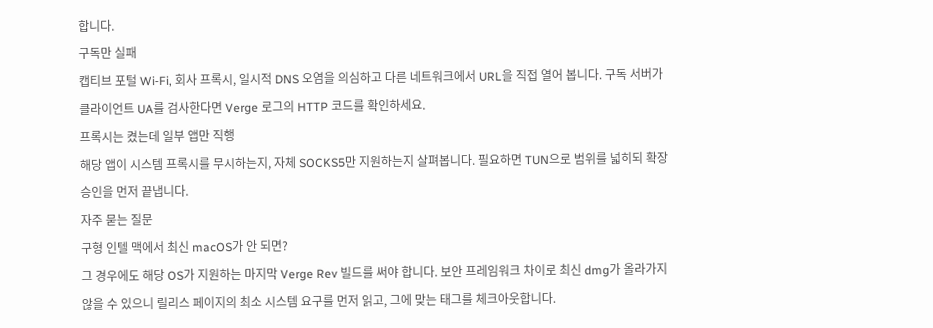합니다.
구독만 실패
캡티브 포털 Wi‑Fi, 회사 프록시, 일시적 DNS 오염을 의심하고 다른 네트워크에서 URL을 직접 열어 봅니다. 구독 서버가 클라이언트 UA를 검사한다면 Verge 로그의 HTTP 코드를 확인하세요.
프록시는 켰는데 일부 앱만 직행
해당 앱이 시스템 프록시를 무시하는지, 자체 SOCKS5만 지원하는지 살펴봅니다. 필요하면 TUN으로 범위를 넓히되 확장 승인을 먼저 끝냅니다.
자주 묻는 질문
구형 인텔 맥에서 최신 macOS가 안 되면?
그 경우에도 해당 OS가 지원하는 마지막 Verge Rev 빌드를 써야 합니다. 보안 프레임워크 차이로 최신 dmg가 올라가지 않을 수 있으니 릴리스 페이지의 최소 시스템 요구를 먼저 읽고, 그에 맞는 태그를 체크아웃합니다.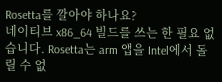Rosetta를 깔아야 하나요?
네이티브 x86_64 빌드를 쓰는 한 필요 없습니다. Rosetta는 arm 앱을 Intel에서 돌릴 수 없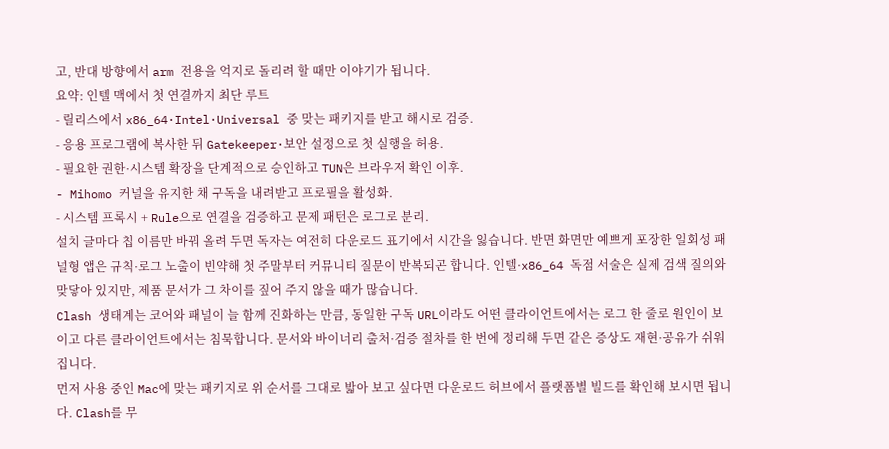고, 반대 방향에서 arm 전용을 억지로 돌리려 할 때만 이야기가 됩니다.
요약: 인텔 맥에서 첫 연결까지 최단 루트
- 릴리스에서 x86_64·Intel·Universal 중 맞는 패키지를 받고 해시로 검증.
- 응용 프로그램에 복사한 뒤 Gatekeeper·보안 설정으로 첫 실행을 허용.
- 필요한 권한·시스템 확장을 단계적으로 승인하고 TUN은 브라우저 확인 이후.
- Mihomo 커널을 유지한 채 구독을 내려받고 프로필을 활성화.
- 시스템 프록시 + Rule으로 연결을 검증하고 문제 패턴은 로그로 분리.
설치 글마다 칩 이름만 바꿔 올려 두면 독자는 여전히 다운로드 표기에서 시간을 잃습니다. 반면 화면만 예쁘게 포장한 일회성 패널형 앱은 규칙·로그 노출이 빈약해 첫 주말부터 커뮤니티 질문이 반복되곤 합니다. 인텔·x86_64 독점 서술은 실제 검색 질의와 맞닿아 있지만, 제품 문서가 그 차이를 짚어 주지 않을 때가 많습니다.
Clash 생태계는 코어와 패널이 늘 함께 진화하는 만큼, 동일한 구독 URL이라도 어떤 클라이언트에서는 로그 한 줄로 원인이 보이고 다른 클라이언트에서는 침묵합니다. 문서와 바이너리 출처·검증 절차를 한 번에 정리해 두면 같은 증상도 재현·공유가 쉬워집니다.
먼저 사용 중인 Mac에 맞는 패키지로 위 순서를 그대로 밟아 보고 싶다면 다운로드 허브에서 플랫폼별 빌드를 확인해 보시면 됩니다. Clash를 무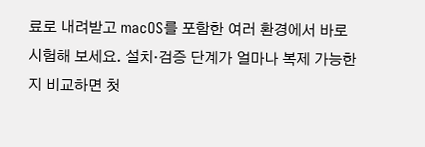료로 내려받고 macOS를 포함한 여러 환경에서 바로 시험해 보세요. 설치·검증 단계가 얼마나 복제 가능한지 비교하면 첫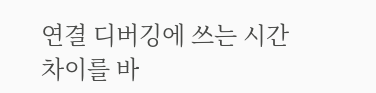연결 디버깅에 쓰는 시간 차이를 바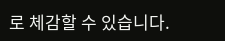로 체감할 수 있습니다.